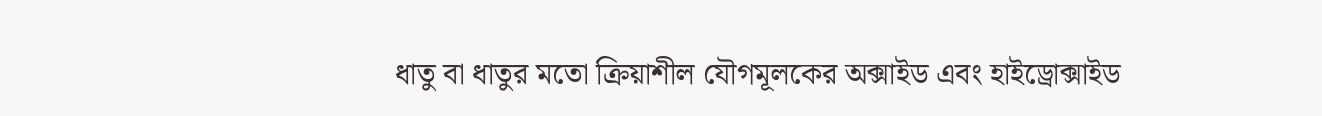ধাতু বা ধাতুর মতো ক্রিয়াশীল যৌগমূলকের অক্সাইড এবং হাইড্রোক্সাইড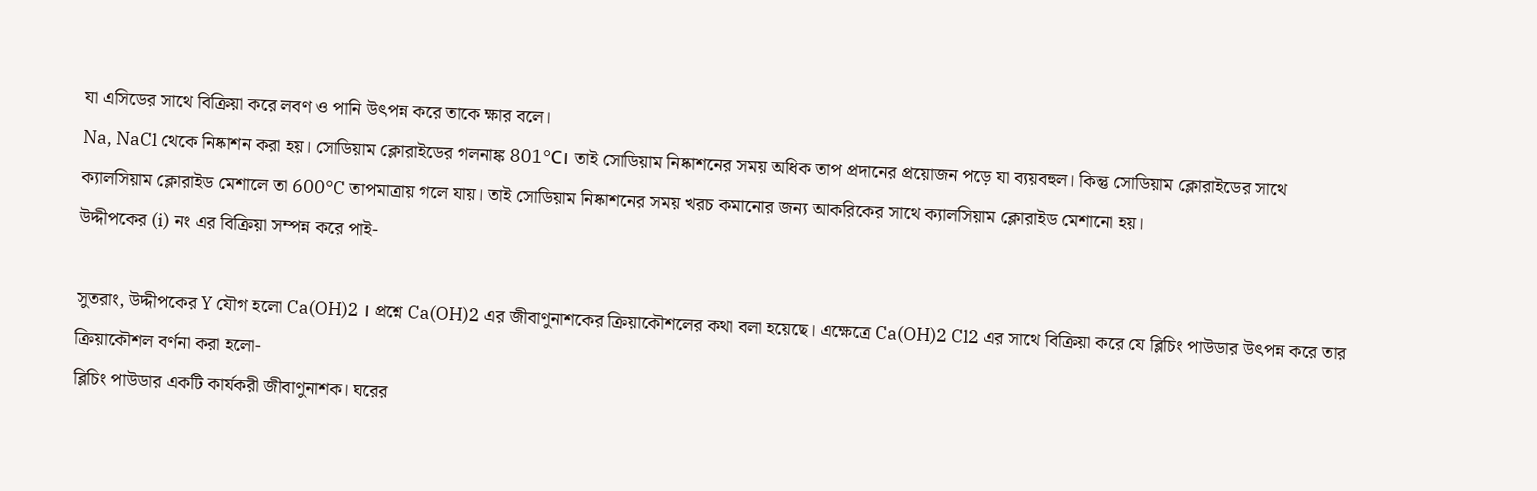যা এসিডের সাথে বিক্রিয়া করে লবণ ও পানি উৎপন্ন করে তাকে ক্ষার বলে।
Na, NaCl থেকে নিষ্কাশন করা হয়। সোডিয়াম ক্লোরাইডের গলনাঙ্ক 801°C। তাই সোডিয়াম নিষ্কাশনের সময় অধিক তাপ প্রদানের প্রয়োজন পড়ে যা ব্যয়বহুল। কিন্তু সোডিয়াম ক্লোরাইডের সাথে ক্যালসিয়াম ক্লোরাইড মেশালে তা 600°C তাপমাত্রায় গলে যায়। তাই সোডিয়াম নিষ্কাশনের সময় খরচ কমানোর জন্য আকরিকের সাথে ক্যালসিয়াম ক্লোরাইড মেশানো হয়।
উদ্দীপকের (i) নং এর বিক্রিয়া সম্পন্ন করে পাই-

সুতরাং, উদ্দীপকের Y যৌগ হলো Ca(OH)2 । প্রশ্নে Ca(OH)2 এর জীবাণুনাশকের ক্রিয়াকৌশলের কথা বলা হয়েছে। এক্ষেত্রে Ca(OH)2 Cl2 এর সাথে বিক্রিয়া করে যে ব্লিচিং পাউডার উৎপন্ন করে তার ক্রিয়াকৌশল বর্ণনা করা হলো-
ব্লিচিং পাউডার একটি কার্যকরী জীবাণুনাশক। ঘরের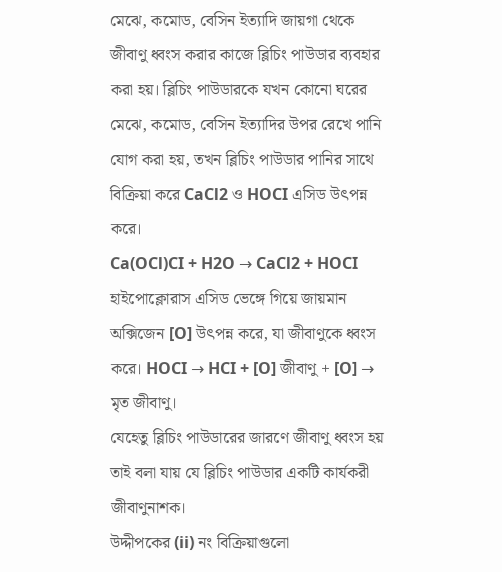মেঝে, কমোড, বেসিন ইত্যাদি জায়গা থেকে জীবাণু ধ্বংস করার কাজে ব্লিচিং পাউডার ব্যবহার করা হয়। ব্লিচিং পাউডারকে যখন কোনো ঘরের মেঝে, কমোড, বেসিন ইত্যাদির উপর রেখে পানি যোগ করা হয়, তখন ব্লিচিং পাউডার পানির সাথে বিক্রিয়া করে CaCl2 ও HOCI এসিড উৎপন্ন করে।
Ca(OCl)CI + H2O → CaCl2 + HOCI
হাইপোক্লোরাস এসিড ভেঙ্গে গিয়ে জায়মান অক্সিজেন [O] উৎপন্ন করে, যা জীবাণুকে ধ্বংস করে। HOCI → HCI + [O] জীবাণু + [O] → মৃত জীবাণু।
যেহেতু ব্লিচিং পাউডারের জারণে জীবাণু ধ্বংস হয় তাই বলা যায় যে ব্লিচিং পাউডার একটি কার্যকরী জীবাণুনাশক।
উদ্দীপকের (ii) নং বিক্রিয়াগুলো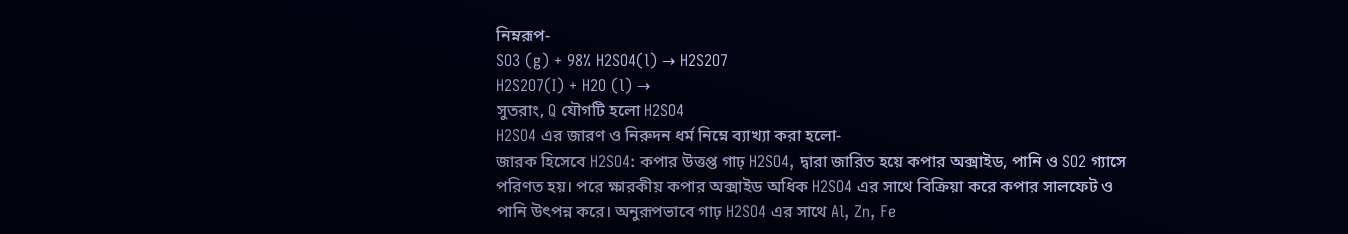নিম্নরূপ-
SO3 (g) + 98% H2SO4(l) → H2S2O7
H2S2O7(I) + H2O (l) →
সুতরাং, Q যৌগটি হলো H2SO4
H2SO4 এর জারণ ও নিরুদন ধর্ম নিম্নে ব্যাখ্যা করা হলো-
জারক হিসেবে H2SO4: কপার উত্তপ্ত গাঢ় H2SO4, দ্বারা জারিত হয়ে কপার অক্সাইড, পানি ও SO2 গ্যাসে পরিণত হয়। পরে ক্ষারকীয় কপার অক্সাইড অধিক H2SO4 এর সাথে বিক্রিয়া করে কপার সালফেট ও পানি উৎপন্ন করে। অনুরূপভাবে গাঢ় H2SO4 এর সাথে Al, Zn, Fe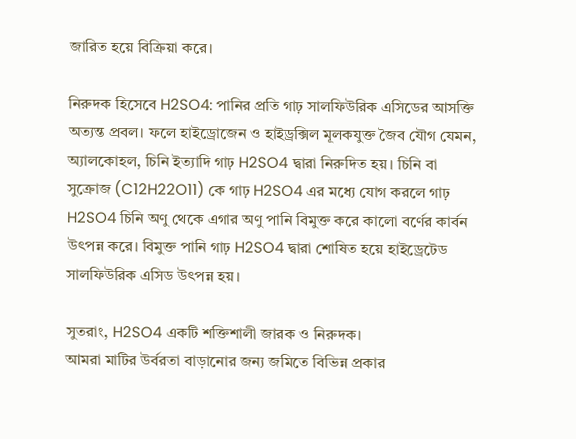জারিত হয়ে বিক্রিয়া করে।

নিরুদক হিসেবে H2SO4: পানির প্রতি গাঢ় সালফিউরিক এসিডের আসক্তি অত্যন্ত প্রবল। ফলে হাইড্রোজেন ও হাইড্রক্সিল মূলকযুক্ত জৈব যৌগ যেমন, অ্যালকোহল, চিনি ইত্যাদি গাঢ় H2SO4 দ্বারা নিরুদিত হয়। চিনি বা সুক্রোজ (C12H22O11) কে গাঢ় H2SO4 এর মধ্যে যোগ করলে গাঢ় H2SO4 চিনি অণু থেকে এগার অণু পানি বিমুক্ত করে কালো বর্ণের কার্বন উৎপন্ন করে। বিমুক্ত পানি গাঢ় H2SO4 দ্বারা শোষিত হয়ে হাইড্রেটেড সালফিউরিক এসিড উৎপন্ন হয়।

সুতরাং, H2SO4 একটি শক্তিশালী জারক ও নিরুদক।
আমরা মাটির উর্বরতা বাড়ানোর জন্য জমিতে বিভিন্ন প্রকার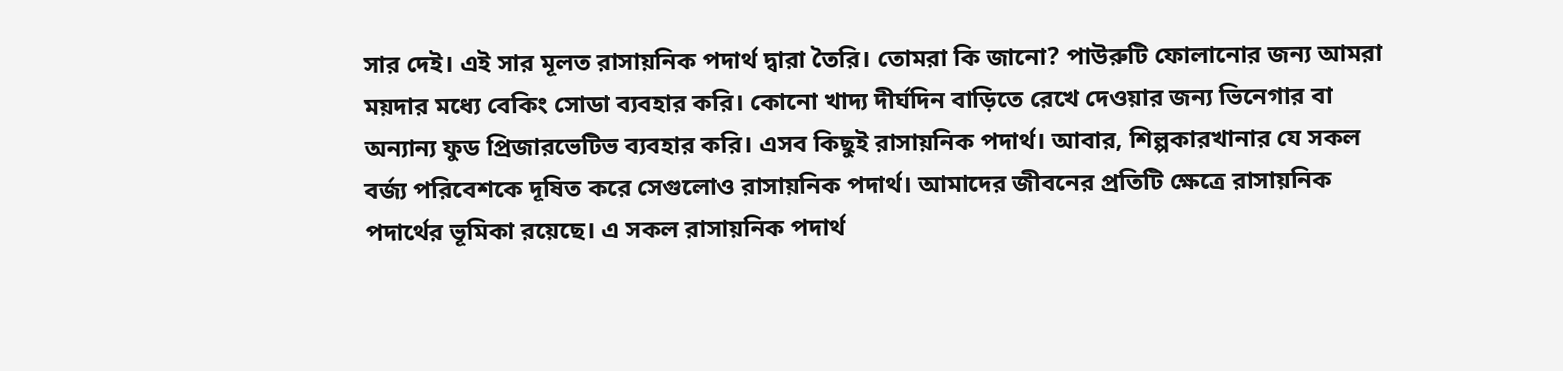সার দেই। এই সার মূলত রাসায়নিক পদার্থ দ্বারা তৈরি। তোমরা কি জানো? পাউরুটি ফোলানোর জন্য আমরা ময়দার মধ্যে বেকিং সোডা ব্যবহার করি। কোনো খাদ্য দীর্ঘদিন বাড়িতে রেখে দেওয়ার জন্য ভিনেগার বা অন্যান্য ফুড প্রিজারভেটিভ ব্যবহার করি। এসব কিছুই রাসায়নিক পদার্থ। আবার, শিল্পকারখানার যে সকল বর্জ্য পরিবেশকে দূষিত করে সেগুলোও রাসায়নিক পদার্থ। আমাদের জীবনের প্রতিটি ক্ষেত্রে রাসায়নিক পদার্থের ভূমিকা রয়েছে। এ সকল রাসায়নিক পদার্থ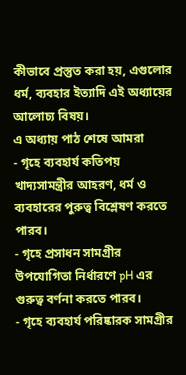কীভাবে প্রস্তুত করা হয়, এগুলোর ধর্ম, ব্যবহার ইত্যাদি এই অধ্যায়ের আলোচ্য বিষয়।
এ অধ্যায় পাঠ শেষে আমরা
- গৃহে ব্যবহার্য কতিপয় খাদ্যসামন্ত্রীর আহরণ, ধর্ম ও ব্যবহারের পুরুত্ব বিশ্লেষণ করতে পারব।
- গৃহে প্রসাধন সামগ্রীর উপযোগিতা নির্ধারণে pH এর গুরুত্ব বর্ণনা করতে পারব।
- গৃহে ব্যবহার্য পরিষ্কারক সামগ্রীর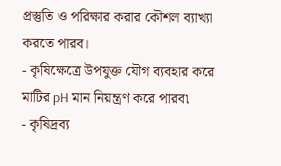প্রস্তুতি ও পরিক্ষার করার কৌশল ব্যাখ্যা করতে পারব।
- কৃষিক্ষেত্রে উপযুক্ত যৌগ ব্যবহার করে মাটির pH মান নিয়ন্ত্রণ করে পারব৷
- কৃষিদ্রব্য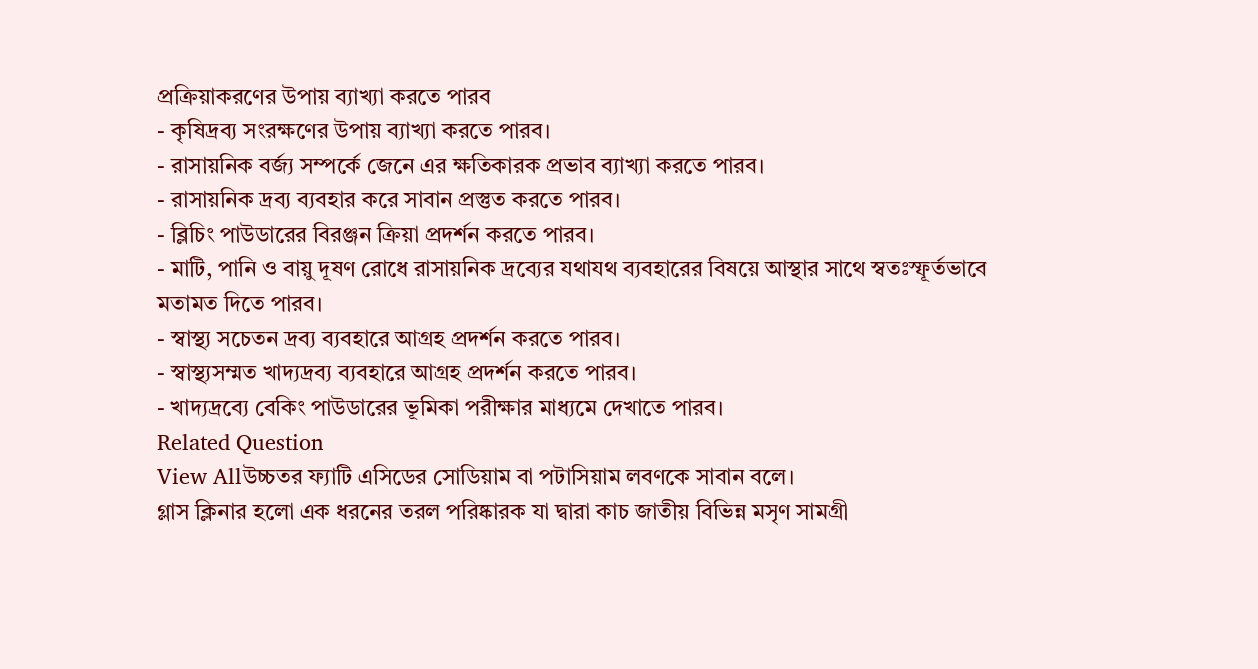প্রক্রিয়াকরণের উপায় ব্যাখ্যা করতে পারব
- কৃষিদ্রব্য সংরক্ষণের উপায় ব্যাখ্যা করতে পারব।
- রাসায়নিক বর্জ্য সম্পর্কে জেনে এর ক্ষতিকারক প্রভাব ব্যাখ্যা করতে পারব।
- রাসায়নিক দ্রব্য ব্যবহার করে সাবান প্রস্তুত করতে পারব।
- ব্লিচিং পাউডারের বিরঞ্জন ক্রিয়া প্রদর্শন করতে পারব।
- মাটি, পানি ও বায়ু দূষণ রোধে রাসায়নিক দ্রব্যের যথাযথ ব্যবহারের বিষয়ে আস্থার সাথে স্বতঃস্ফূর্তভাবে মতামত দিতে পারব।
- স্বাস্থ্য সচেতন দ্রব্য ব্যবহারে আগ্রহ প্রদর্শন করতে পারব।
- স্বাস্থ্যসম্মত খাদ্যদ্রব্য ব্যবহারে আগ্রহ প্রদর্শন করতে পারব।
- খাদ্যদ্রব্যে বেকিং পাউডারের ভূমিকা পরীক্ষার মাধ্যমে দেখাতে পারব।
Related Question
View Allউচ্চতর ফ্যাটি এসিডের সোডিয়াম বা পটাসিয়াম লবণকে সাবান বলে।
গ্লাস ক্লিনার হলো এক ধরনের তরল পরিষ্কারক যা দ্বারা কাচ জাতীয় বিভিন্ন মসৃণ সামগ্রী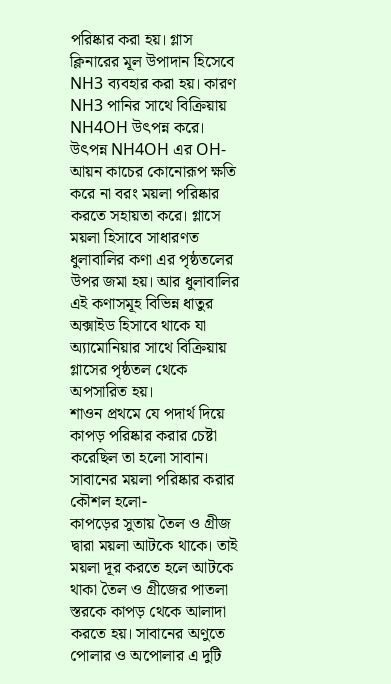পরিষ্কার করা হয়। গ্লাস ক্লিনারের মূল উপাদান হিসেবে NH3 ব্যবহার করা হয়। কারণ NH3 পানির সাথে বিক্রিয়ায় NH4OH উৎপন্ন করে। উৎপন্ন NH4OH এর OH- আয়ন কাচের কোনোরূপ ক্ষতি করে না বরং ময়লা পরিষ্কার করতে সহায়তা করে। গ্লাসে ময়লা হিসাবে সাধারণত ধুলাবালির কণা এর পৃষ্ঠতলের উপর জমা হয়। আর ধুলাবালির এই কণাসমূহ বিভিন্ন ধাতুর অক্সাইড হিসাবে থাকে যা অ্যামোনিয়ার সাথে বিক্রিয়ায় গ্লাসের পৃষ্ঠতল থেকে অপসারিত হয়।
শাওন প্রথমে যে পদার্থ দিয়ে কাপড় পরিষ্কার করার চেষ্টা করেছিল তা হলো সাবান। সাবানের ময়লা পরিষ্কার করার কৌশল হলো-
কাপড়ের সুতায় তৈল ও গ্রীজ দ্বারা ময়লা আটকে থাকে। তাই ময়লা দূর করতে হলে আটকে থাকা তৈল ও গ্রীজের পাতলা স্তরকে কাপড় থেকে আলাদা করতে হয়। সাবানের অণুতে পোলার ও অপোলার এ দুটি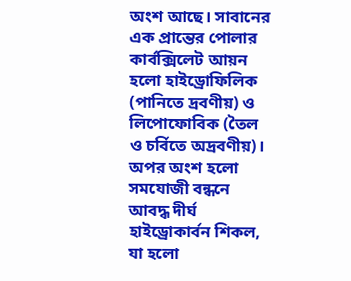অংশ আছে। সাবানের এক প্রান্তের পোলার কার্বক্সিলেট আয়ন হলো হাইড্রোফিলিক (পানিতে দ্রবণীয়) ও লিপোফোবিক (তৈল ও চর্বিতে অদ্রবণীয়)। অপর অংশ হলো সমযোজী বন্ধনে আবদ্ধ দীর্ঘ হাইড্রোকার্বন শিকল, যা হলো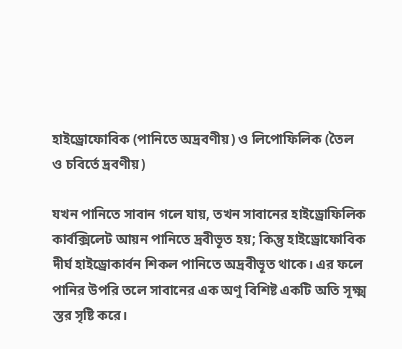হাইড্রোফোবিক (পানিতে অদ্রবণীয়) ও লিপোফিলিক (তৈল ও চবির্তে দ্রবণীয়)

যখন পানিতে সাবান গলে যায়, তখন সাবানের হাইড্রোফিলিক কার্বক্সিলেট আয়ন পানিতে দ্রবীভূত হয়; কিন্তু হাইড্রোফোবিক দীর্ঘ হাইড্রোকার্বন শিকল পানিতে অদ্রবীভূত থাকে। এর ফলে পানির উপরি তলে সাবানের এক অণু বিশিষ্ট একটি অতি সূক্ষ্ম স্তর সৃষ্টি করে।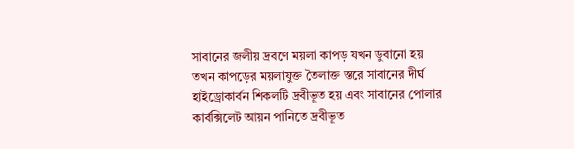সাবানের জলীয় দ্রবণে ময়লা কাপড় যখন ডুবানো হয় তখন কাপড়ের ময়লাযুক্ত তৈলাক্ত স্তরে সাবানের দীর্ঘ হাইড্রোকার্বন শিকলটি দ্রবীভূত হয় এবং সাবানের পোলার কার্বক্সিলেট আয়ন পানিতে দ্রবীভূত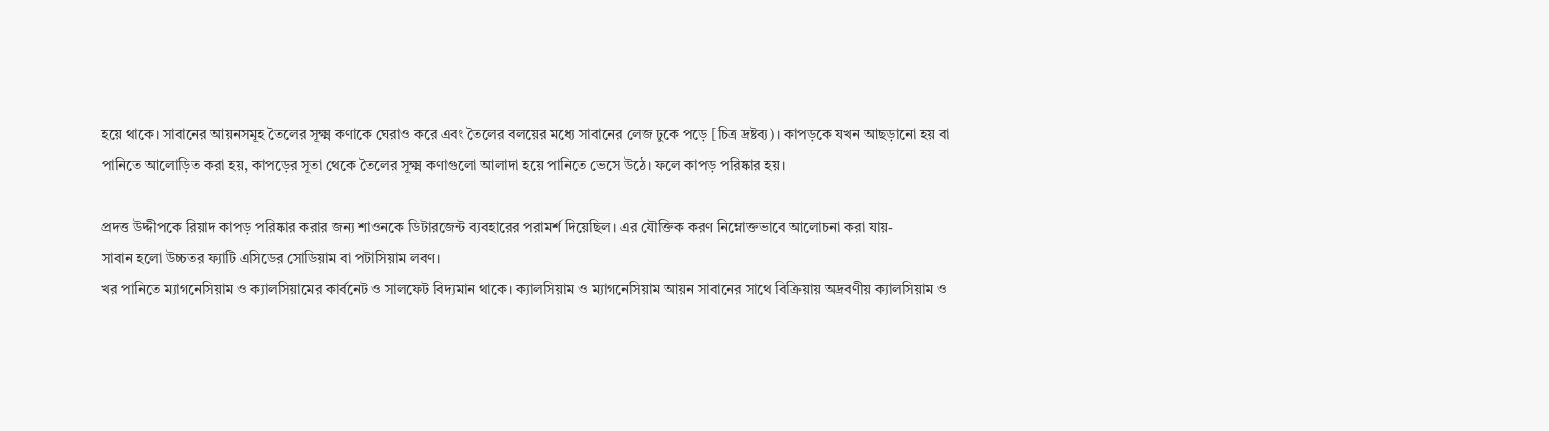হয়ে থাকে। সাবানের আয়নসমূহ তৈলের সূক্ষ্ম কণাকে ঘেরাও করে এবং তৈলের বলয়ের মধ্যে সাবানের লেজ ঢুকে পড়ে [চিত্র দ্রষ্টব্য)। কাপড়কে যখন আছড়ানো হয় বা পানিতে আলোড়িত করা হয়, কাপড়ের সূতা থেকে তৈলের সূক্ষ্ম কণাগুলো আলাদা হয়ে পানিতে ভেসে উঠে। ফলে কাপড় পরিষ্কার হয়।

প্রদত্ত উদ্দীপকে রিয়াদ কাপড় পরিষ্কার করার জন্য শাওনকে ডিটারজেন্ট ব্যবহারের পরামর্শ দিয়েছিল। এর যৌক্তিক করণ নিম্নোক্তভাবে আলোচনা করা যায়-
সাবান হলো উচ্চতর ফ্যাটি এসিডের সোডিয়াম বা পটাসিয়াম লবণ।
খর পানিতে ম্যাগনেসিয়াম ও ক্যালসিয়ামের কার্বনেট ও সালফেট বিদ্যমান থাকে। ক্যালসিয়াম ও ম্যাগনেসিয়াম আয়ন সাবানের সাথে বিক্রিয়ায় অদ্রবণীয় ক্যালসিয়াম ও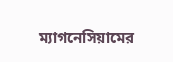ম্যাগনেসিয়ামের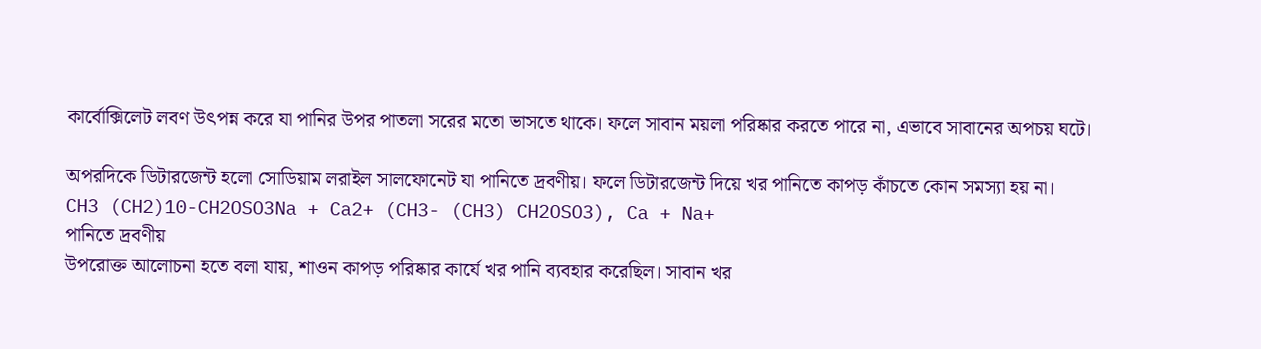কার্বোক্সিলেট লবণ উৎপন্ন করে যা পানির উপর পাতলা সরের মতো ভাসতে থাকে। ফলে সাবান ময়লা পরিষ্কার করতে পারে না, এভাবে সাবানের অপচয় ঘটে।

অপরদিকে ডিটারজেন্ট হলো সোডিয়াম লরাইল সালফোনেট যা পানিতে দ্রবণীয়। ফলে ডিটারজেন্ট দিয়ে খর পানিতে কাপড় কাঁচতে কোন সমস্যা হয় না।
CH3 (CH2)10-CH2OSO3Na + Ca2+ (CH3- (CH3) CH2OSO3), Ca + Na+
পানিতে দ্রবণীয়
উপরোক্ত আলোচনা হতে বলা যায়, শাওন কাপড় পরিষ্কার কার্যে খর পানি ব্যবহার করেছিল। সাবান খর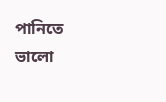পানিতে ভালো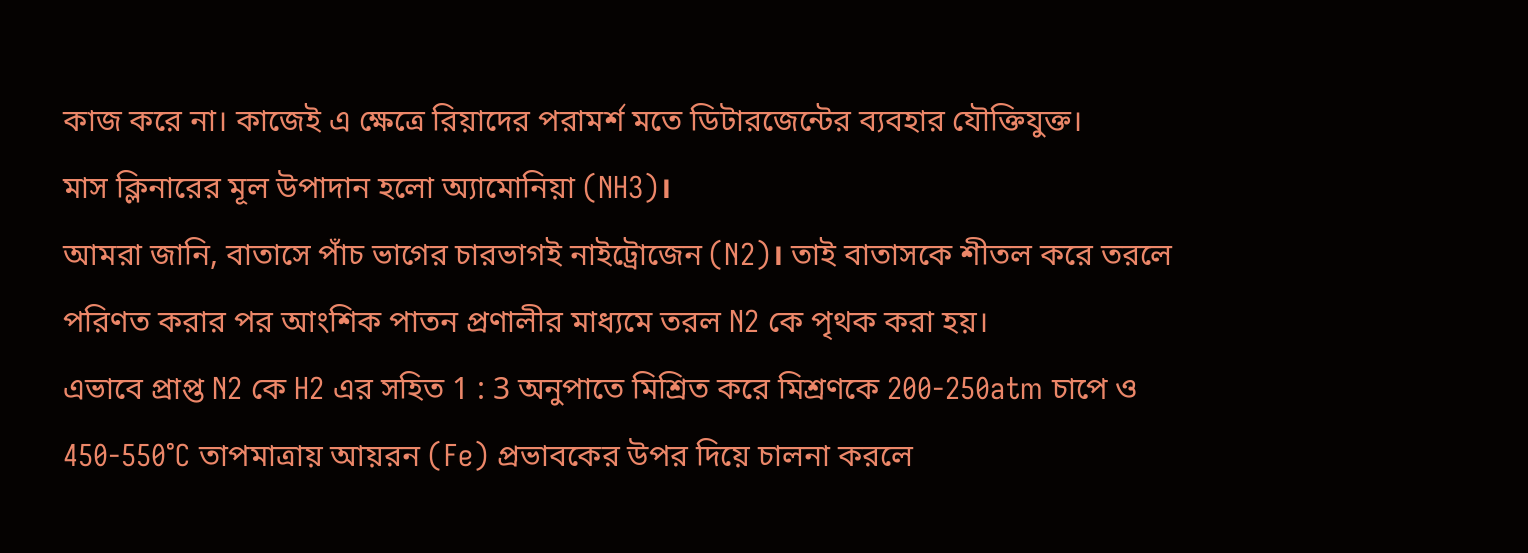কাজ করে না। কাজেই এ ক্ষেত্রে রিয়াদের পরামর্শ মতে ডিটারজেন্টের ব্যবহার যৌক্তিযুক্ত।
মাস ক্লিনারের মূল উপাদান হলো অ্যামোনিয়া (NH3)।
আমরা জানি, বাতাসে পাঁচ ভাগের চারভাগই নাইট্রোজেন (N2)। তাই বাতাসকে শীতল করে তরলে পরিণত করার পর আংশিক পাতন প্রণালীর মাধ্যমে তরল N2 কে পৃথক করা হয়।
এভাবে প্রাপ্ত N2 কে H2 এর সহিত 1 : 3 অনুপাতে মিশ্রিত করে মিশ্রণকে 200-250atm চাপে ও 450-550°C তাপমাত্রায় আয়রন (Fe) প্রভাবকের উপর দিয়ে চালনা করলে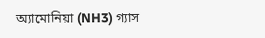অ্যামোনিয়া (NH3) গ্যাস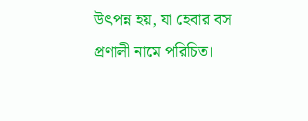উৎপন্ন হয়, যা হেবার বস প্রণালী নামে পরিচিত।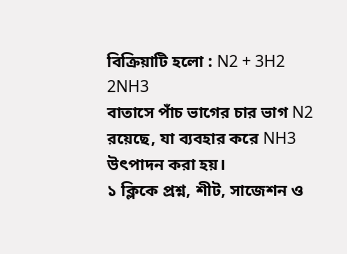বিক্রিয়াটি হলো : N2 + 3H2 2NH3
বাতাসে পাঁচ ভাগের চার ভাগ N2 রয়েছে, যা ব্যবহার করে NH3 উৎপাদন করা হয়।
১ ক্লিকে প্রশ্ন, শীট, সাজেশন ও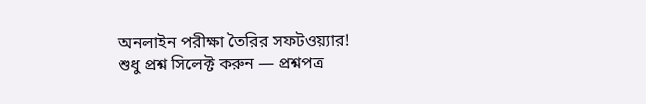অনলাইন পরীক্ষা তৈরির সফটওয়্যার!
শুধু প্রশ্ন সিলেক্ট করুন — প্রশ্নপত্র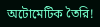অটোমেটিক তৈরি!